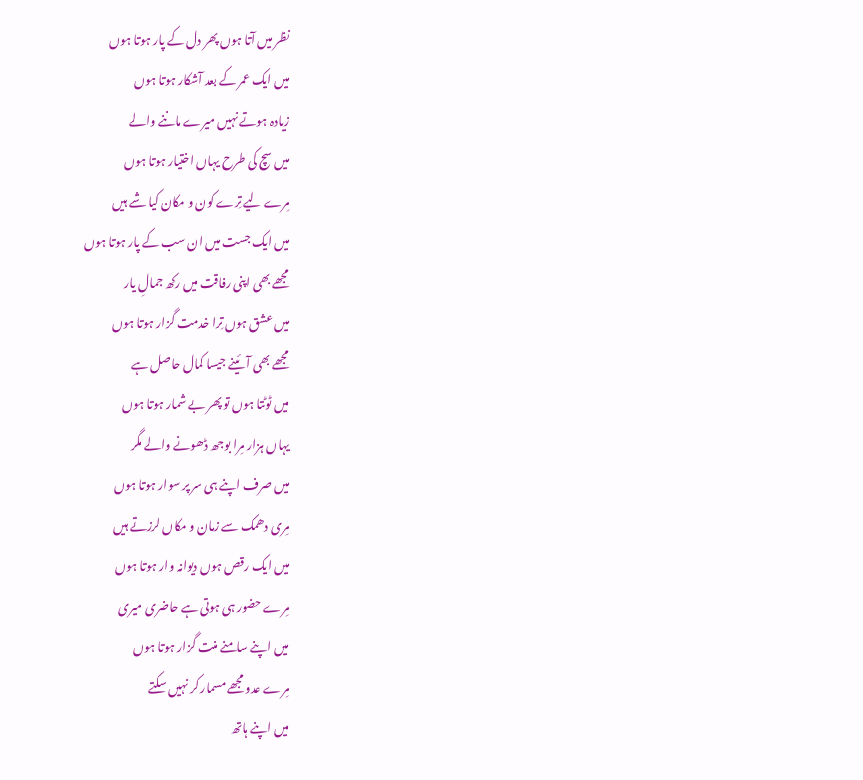نظر میں آتا ہوں پھر دل کے پار ہوتا ہوں
میں ایک عمر کے بعد آشکار ہوتا ہوں
زیادہ ہوتے نہیں میرے ماننے والے
میں سچ کی طرح یہاں اختیار ہوتا ہوں
مِرے لیے تِرے کون و مکان کیا شے ہیں
میں ایک جست میں ان سب کے پار ہوتا ہوں
مجھے بھی اپنی رفاقت میں رکھ جمالِ یار
میں عشق ہوں تِرا خدمت گزار ہوتا ہوں
مجھے بھی آئینے جیسا کمال حاصل ہے
میں ٹوٹتا ہوں تو پھر بے شمار ہوتا ہوں
یہاں ہزار مِرا بوجھ ڈھونے والے مگر
میں صرف اپنے ہی سر پر سوار ہوتا ہوں
مِری دھمک سے زمان و مکاں لرزتے ہیں
میں ایک رقص ہوں دیوانہ وار ہوتا ہوں
مِرے حضور ہی ہوتی ہے حاضری میری
میں اپنے سامنے منت گزار ہوتا ہوں
مِرے عدو مجھے مسمار کر نہیں سکتے
میں اپنے ہاتھ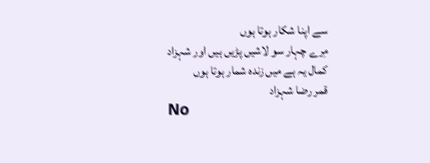سے اپنا شکار ہوتا ہوں
مِرے چہار سو لاشیں پڑیں ہیں اور شہزاد
کمال یہ ہے میں زندہ شمار ہوتا ہوں
قمر رضا شہزاد
No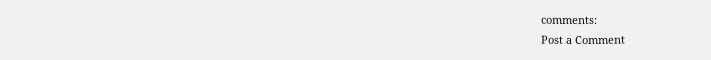comments:
Post a Comment